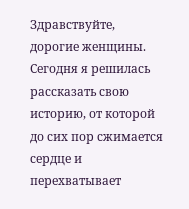Здравствуйте, дорогие женщины. Сегодня я решилась рассказать свою историю, от которой до сих пор сжимается сердце и перехватывает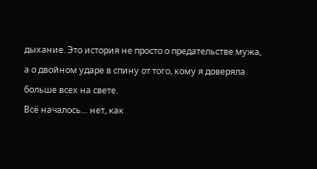дыхание. Это история не просто о предательстве мужа, а о двойном ударе в спину от того, кому я доверяла больше всех на свете.
Всё началось… нет, как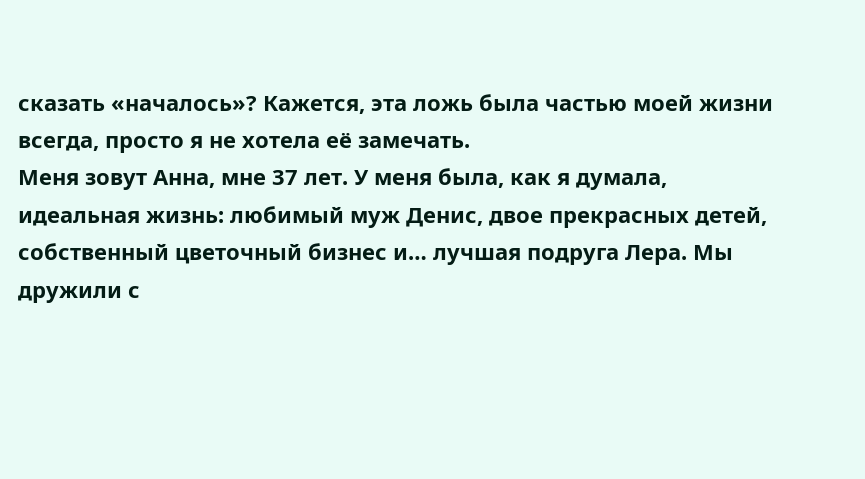сказать «началось»? Кажется, эта ложь была частью моей жизни всегда, просто я не хотела её замечать.
Меня зовут Анна, мне 37 лет. У меня была, как я думала, идеальная жизнь: любимый муж Денис, двое прекрасных детей, собственный цветочный бизнес и… лучшая подруга Лера. Мы дружили с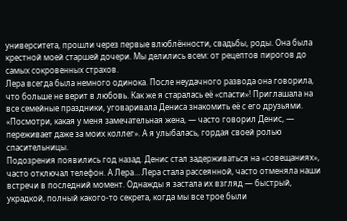университета, прошли через первые влюблённости, свадьбы, роды. Она была крестной моей старшей дочери. Мы делились всем: от рецептов пирогов до самых сокровенных страхов.
Лера всегда была немного одинока. После неудачного развода она говорила, что больше не верит в любовь. Как же я старалась её «спасти»! Приглашала на все семейные праздники, уговаривала Дениса знакомить её с его друзьями. «Посмотри, какая у меня замечательная жена, — часто говорил Денис, — переживает даже за моих коллег». А я улыбалась, гордая своей ролью спасительницы.
Подозрения появились год назад. Денис стал задерживаться на «совещаниях», часто отключал телефон. А Лера… Лера стала рассеянной, часто отменяла наши встречи в последний момент. Однажды я застала их взгляд — быстрый, украдкой, полный какого-то секрета, когда мы все трое были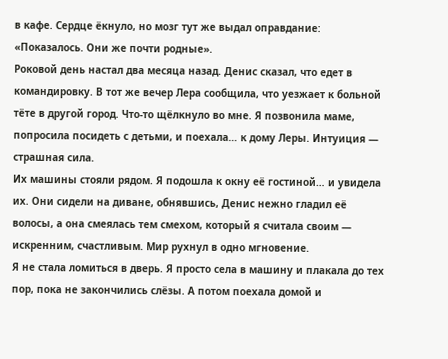в кафе. Сердце ёкнуло, но мозг тут же выдал оправдание: «Показалось. Они же почти родные».
Роковой день настал два месяца назад. Денис сказал, что едет в командировку. В тот же вечер Лера сообщила, что уезжает к больной тёте в другой город. Что-то щёлкнуло во мне. Я позвонила маме, попросила посидеть с детьми, и поехала… к дому Леры. Интуиция — страшная сила.
Их машины стояли рядом. Я подошла к окну её гостиной… и увидела их. Они сидели на диване, обнявшись, Денис нежно гладил её волосы, а она смеялась тем смехом, который я считала своим — искренним, счастливым. Мир рухнул в одно мгновение.
Я не стала ломиться в дверь. Я просто села в машину и плакала до тех пор, пока не закончились слёзы. А потом поехала домой и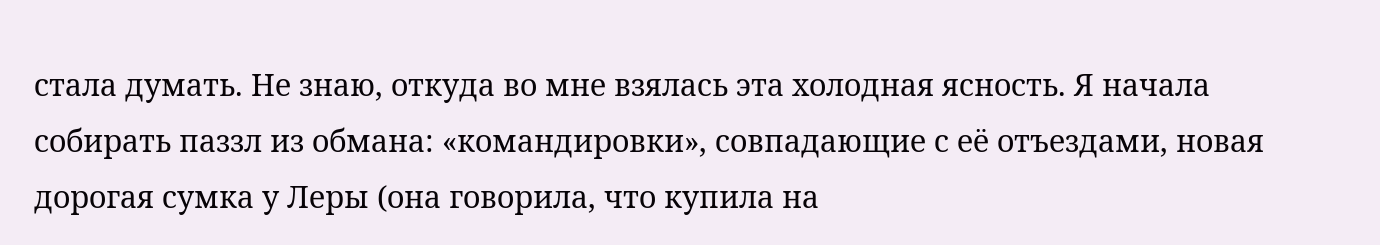стала думать. Не знаю, откуда во мне взялась эта холодная ясность. Я начала собирать паззл из обмана: «командировки», совпадающие с её отъездами, новая дорогая сумка у Леры (она говорила, что купила на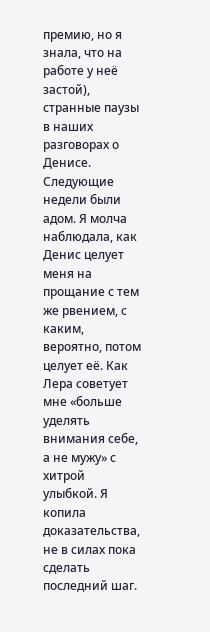премию, но я знала, что на работе у неё застой), странные паузы в наших разговорах о Денисе.
Следующие недели были адом. Я молча наблюдала, как Денис целует меня на прощание с тем же рвением, с каким, вероятно, потом целует её. Как Лера советует мне «больше уделять внимания себе, а не мужу» с хитрой улыбкой. Я копила доказательства, не в силах пока сделать последний шаг.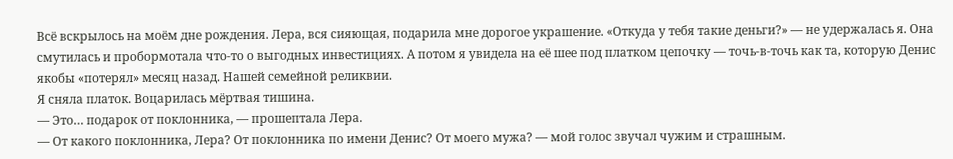Всё вскрылось на моём дне рождения. Лера, вся сияющая, подарила мне дорогое украшение. «Откуда у тебя такие деньги?» — не удержалась я. Она смутилась и пробормотала что-то о выгодных инвестициях. А потом я увидела на её шее под платком цепочку — точь-в-точь как та, которую Денис якобы «потерял» месяц назад. Нашей семейной реликвии.
Я сняла платок. Воцарилась мёртвая тишина.
— Это… подарок от поклонника, — прошептала Лера.
— От какого поклонника, Лера? От поклонника по имени Денис? От моего мужа? — мой голос звучал чужим и страшным.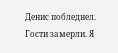Денис побледнел. Гости замерли. Я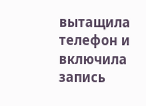вытащила телефон и включила запись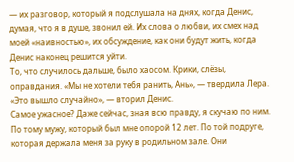— их разговор, который я подслушала на днях, когда Денис, думая, что я в душе, звонил ей. Их слова о любви, их смех над моей «наивностью», их обсуждение, как они будут жить, когда Денис наконец решится уйти.
То, что случилось дальше, было хаосом. Крики, слёзы, оправдания. «Мы не хотели тебя ранить, Ань», — твердила Лера. «Это вышло случайно», — вторил Денис.
Самое ужасное? Даже сейчас, зная всю правду, я скучаю по ним. По тому мужу, который был мне опорой 12 лет. По той подруге, которая держала меня за руку в родильном зале. Они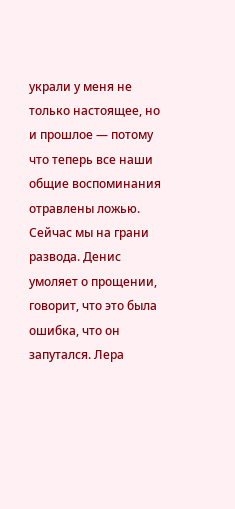украли у меня не только настоящее, но и прошлое — потому что теперь все наши общие воспоминания отравлены ложью.
Сейчас мы на грани развода. Денис умоляет о прощении, говорит, что это была ошибка, что он запутался. Лера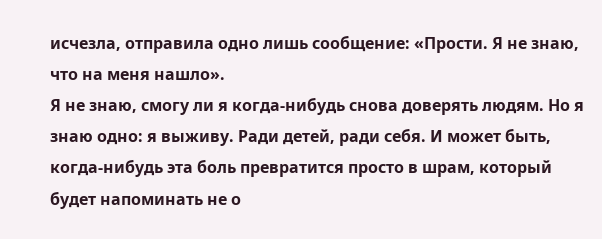исчезла, отправила одно лишь сообщение: «Прости. Я не знаю, что на меня нашло».
Я не знаю, смогу ли я когда-нибудь снова доверять людям. Но я знаю одно: я выживу. Ради детей, ради себя. И может быть, когда-нибудь эта боль превратится просто в шрам, который будет напоминать не о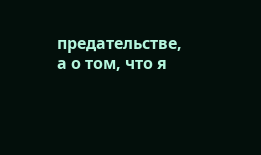предательстве, а о том, что я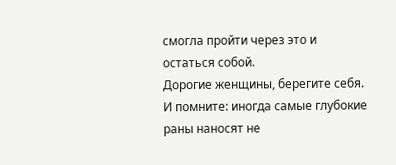смогла пройти через это и остаться собой.
Дорогие женщины, берегите себя. И помните: иногда самые глубокие раны наносят не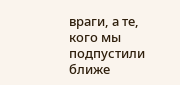враги, а те, кого мы подпустили ближе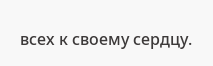всех к своему сердцу.